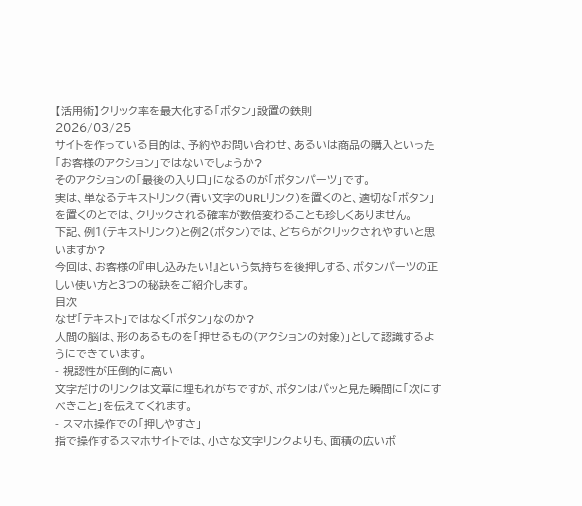【活用術】クリック率を最大化する「ボタン」設置の鉄則
2026/03/25
サイトを作っている目的は、予約やお問い合わせ、あるいは商品の購入といった「お客様のアクション」ではないでしょうか?
そのアクションの「最後の入り口」になるのが「ボタンパーツ」です。
実は、単なるテキストリンク(青い文字のURLリンク)を置くのと、適切な「ボタン」を置くのとでは、クリックされる確率が数倍変わることも珍しくありません。
下記、例1(テキストリンク)と例2(ボタン)では、どちらがクリックされやすいと思いますか?
今回は、お客様の『申し込みたい!』という気持ちを後押しする、ボタンパーツの正しい使い方と3つの秘訣をご紹介します。
目次
なぜ「テキスト」ではなく「ボタン」なのか?
人間の脳は、形のあるものを「押せるもの(アクションの対象)」として認識するようにできています。
- 視認性が圧倒的に高い
文字だけのリンクは文章に埋もれがちですが、ボタンはパッと見た瞬間に「次にすべきこと」を伝えてくれます。
- スマホ操作での「押しやすさ」
指で操作するスマホサイトでは、小さな文字リンクよりも、面積の広いボ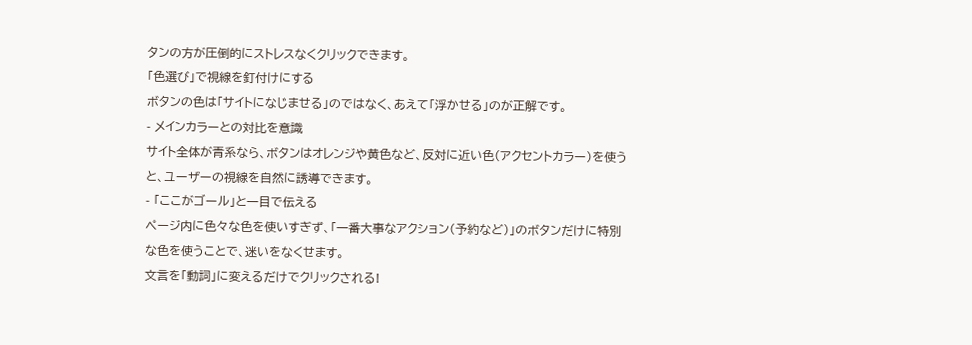タンの方が圧倒的にストレスなくクリックできます。
「色選び」で視線を釘付けにする
ボタンの色は「サイトになじませる」のではなく、あえて「浮かせる」のが正解です。
- メインカラーとの対比を意識
サイト全体が青系なら、ボタンはオレンジや黄色など、反対に近い色(アクセントカラー)を使うと、ユーザーの視線を自然に誘導できます。
- 「ここがゴール」と一目で伝える
ページ内に色々な色を使いすぎず、「一番大事なアクション(予約など)」のボタンだけに特別な色を使うことで、迷いをなくせます。
文言を「動詞」に変えるだけでクリックされる!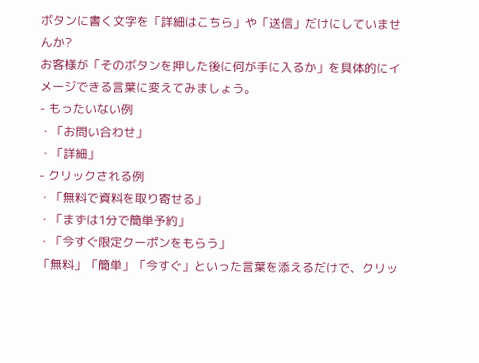ボタンに書く文字を「詳細はこちら」や「送信」だけにしていませんか?
お客様が「そのボタンを押した後に何が手に入るか」を具体的にイメージできる言葉に変えてみましょう。
- もったいない例
・「お問い合わせ」
・「詳細」
- クリックされる例
・「無料で資料を取り寄せる」
・「まずは1分で簡単予約」
・「今すぐ限定クーポンをもらう」
「無料」「簡単」「今すぐ」といった言葉を添えるだけで、クリッ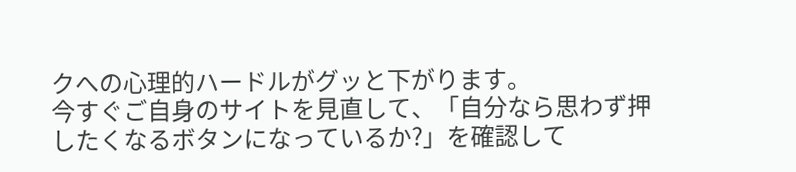クへの心理的ハードルがグッと下がります。
今すぐご自身のサイトを見直して、「自分なら思わず押したくなるボタンになっているか?」を確認して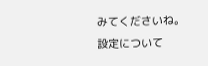みてくださいね。
設定について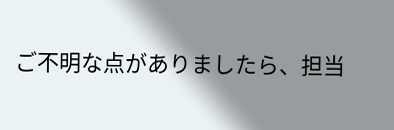ご不明な点がありましたら、担当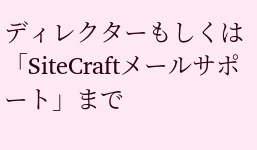ディレクターもしくは「SiteCraftメールサポート」まで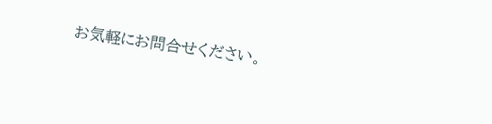お気軽にお問合せください。